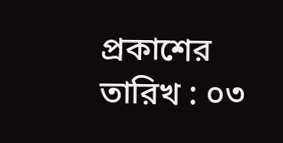প্রকাশের তারিখ : ০৩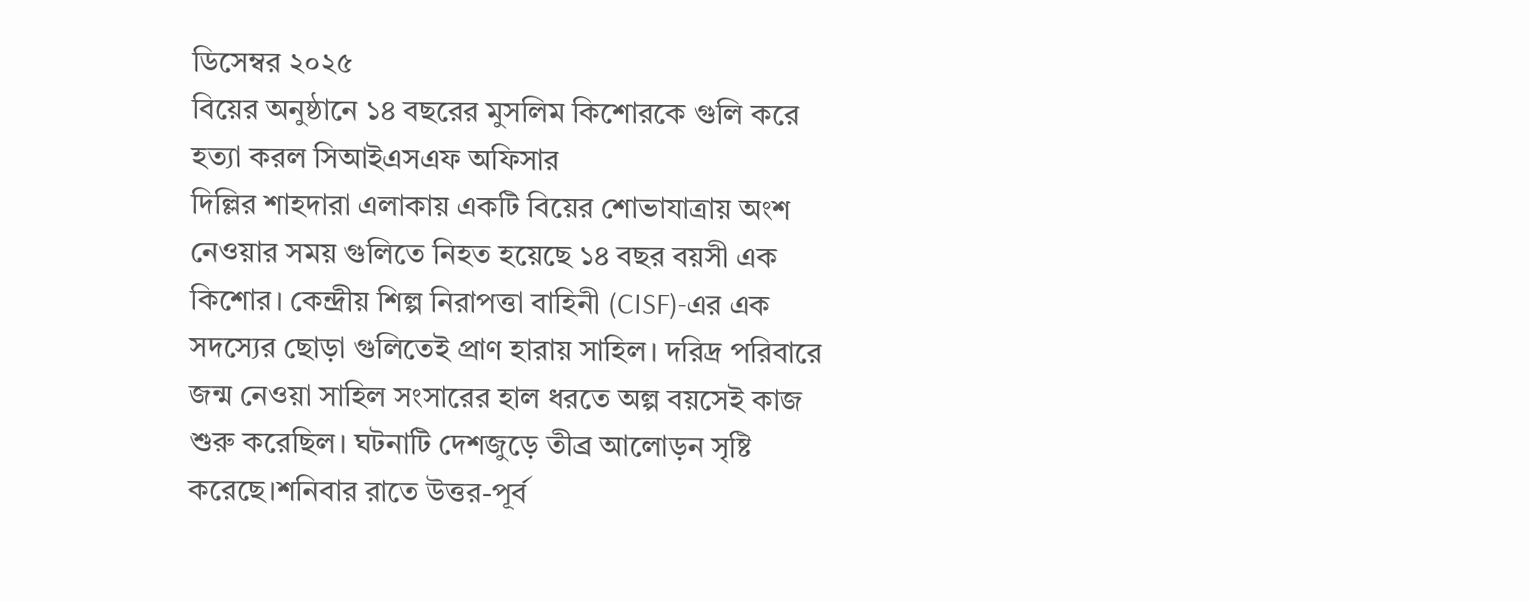ডিসেম্বর ২০২৫
বিয়ের অনুষ্ঠানে ১৪ বছরের মুসলিম কিশোরকে গুলি করে হত্যা করল সিআইএসএফ অফিসার
দিল্লির শাহদারা এলাকায় একটি বিয়ের শোভাযাত্রায় অংশ নেওয়ার সময় গুলিতে নিহত হয়েছে ১৪ বছর বয়সী এক কিশোর। কেন্দ্রীয় শিল্প নিরাপত্তা বাহিনী (CISF)-এর এক সদস্যের ছোড়া গুলিতেই প্রাণ হারায় সাহিল। দরিদ্র পরিবারে জন্ম নেওয়া সাহিল সংসারের হাল ধরতে অল্প বয়সেই কাজ শুরু করেছিল। ঘটনাটি দেশজুড়ে তীব্র আলোড়ন সৃষ্টি করেছে।শনিবার রাতে উত্তর-পূর্ব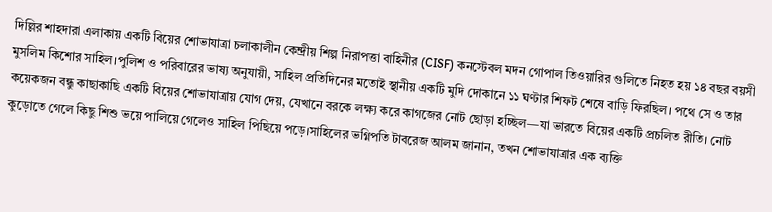দিল্লির শাহদারা এলাকায় একটি বিয়ের শোভাযাত্রা চলাকালীন কেন্দ্রীয় শিল্প নিরাপত্তা বাহিনীর (CISF) কনস্টেবল মদন গোপাল তিওয়ারির গুলিতে নিহত হয় ১৪ বছর বয়সী মুসলিম কিশোর সাহিল।পুলিশ ও পরিবারের ভাষ্য অনুযায়ী, সাহিল প্রতিদিনের মতোই স্থানীয় একটি মুদি দোকানে ১১ ঘণ্টার শিফট শেষে বাড়ি ফিরছিল। পথে সে ও তার কয়েকজন বন্ধু কাছাকাছি একটি বিয়ের শোভাযাত্রায় যোগ দেয়, যেখানে বরকে লক্ষ্য করে কাগজের নোট ছোড়া হচ্ছিল—যা ভারতে বিয়ের একটি প্রচলিত রীতি। নোট কুড়োতে গেলে কিছু শিশু ভয়ে পালিয়ে গেলেও সাহিল পিছিয়ে পড়ে।সাহিলের ভগ্নিপতি টাবরেজ আলম জানান, তখন শোভাযাত্রার এক ব্যক্তি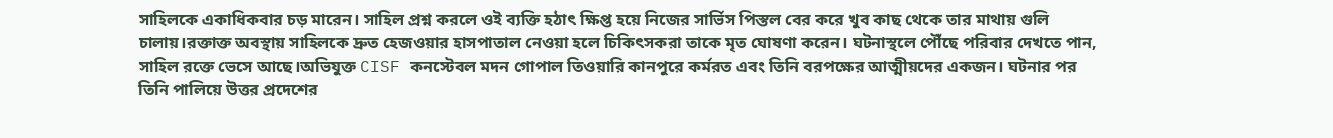সাহিলকে একাধিকবার চড় মারেন। সাহিল প্রশ্ন করলে ওই ব্যক্তি হঠাৎ ক্ষিপ্ত হয়ে নিজের সার্ভিস পিস্তল বের করে খুব কাছ থেকে তার মাথায় গুলি চালায়।রক্তাক্ত অবস্থায় সাহিলকে দ্রুত হেজওয়ার হাসপাতাল নেওয়া হলে চিকিৎসকরা তাকে মৃত ঘোষণা করেন। ঘটনাস্থলে পৌঁছে পরিবার দেখতে পান, সাহিল রক্তে ভেসে আছে।অভিযুক্ত CISF কনস্টেবল মদন গোপাল তিওয়ারি কানপুরে কর্মরত এবং তিনি বরপক্ষের আত্মীয়দের একজন। ঘটনার পর তিনি পালিয়ে উত্তর প্রদেশের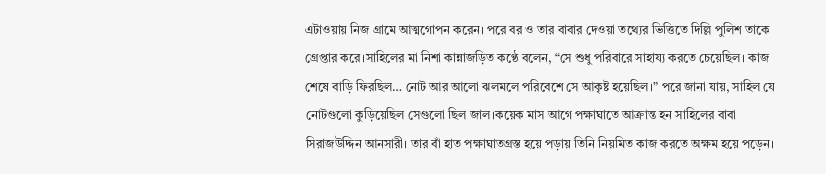এটাওয়ায় নিজ গ্রামে আত্মগোপন করেন। পরে বর ও তার বাবার দেওয়া তথ্যের ভিত্তিতে দিল্লি পুলিশ তাকে গ্রেপ্তার করে।সাহিলের মা নিশা কান্নাজড়িত কণ্ঠে বলেন, “সে শুধু পরিবারে সাহায্য করতে চেয়েছিল। কাজ শেষে বাড়ি ফিরছিল… নোট আর আলো ঝলমলে পরিবেশে সে আকৃষ্ট হয়েছিল।” পরে জানা যায়, সাহিল যে নোটগুলো কুড়িয়েছিল সেগুলো ছিল জাল।কয়েক মাস আগে পক্ষাঘাতে আক্রান্ত হন সাহিলের বাবা সিরাজউদ্দিন আনসারী। তার বাঁ হাত পক্ষাঘাতগ্রস্ত হয়ে পড়ায় তিনি নিয়মিত কাজ করতে অক্ষম হয়ে পড়েন।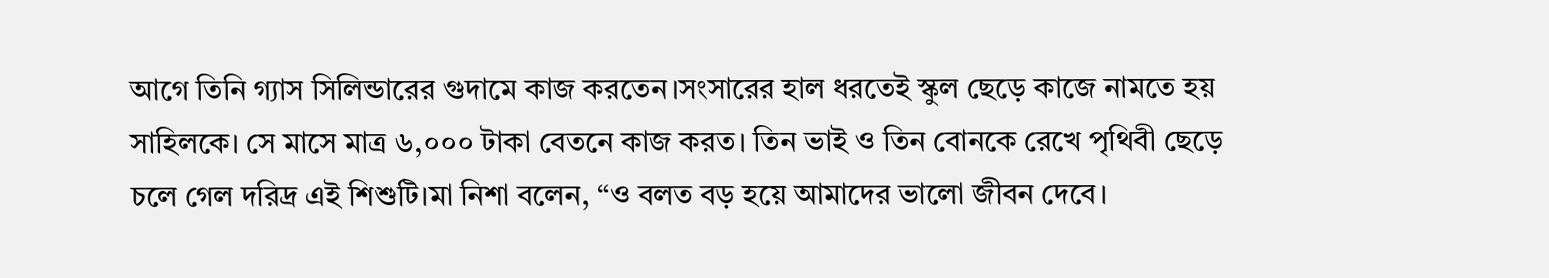আগে তিনি গ্যাস সিলিন্ডারের গুদামে কাজ করতেন।সংসারের হাল ধরতেই স্কুল ছেড়ে কাজে নামতে হয় সাহিলকে। সে মাসে মাত্র ৬,০০০ টাকা বেতনে কাজ করত। তিন ভাই ও তিন বোনকে রেখে পৃথিবী ছেড়ে চলে গেল দরিদ্র এই শিশুটি।মা নিশা বলেন, “ও বলত বড় হয়ে আমাদের ভালো জীবন দেবে।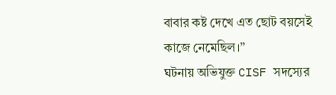বাবার কষ্ট দেখে এত ছোট বয়সেই কাজে নেমেছিল।”
ঘটনায় অভিযুক্ত CISF সদস্যের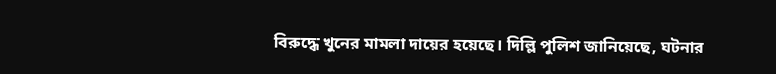বিরুদ্ধে খুনের মামলা দায়ের হয়েছে। দিল্লি পুলিশ জানিয়েছে, ঘটনার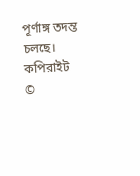পূর্ণাঙ্গ তদন্ত চলছে।
কপিরাইট ©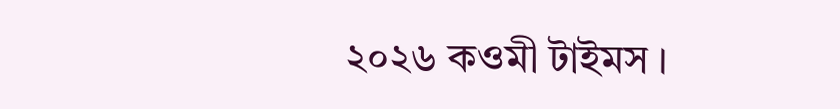২০২৬ কওমী টাইমস ।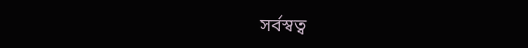সর্বস্বত্ব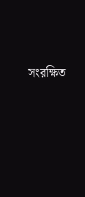সংরক্ষিত